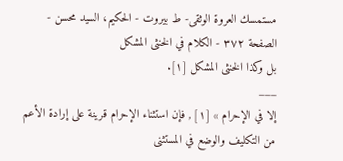مستمسك العروة الوثقى- ط بیروت - الحكيم، السيد محسن - الصفحة ٣٧٢ - الكلام في الخنثى المشكل
بل وكذا الخنثى المشكل [١].
___
إلا في الإحرام » [١] , فإن استثناء الإحرام قرينة على إرادة الأعم من التكليف والوضع في المستثنى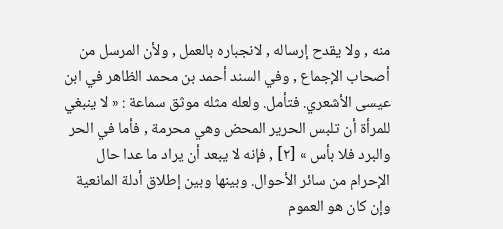منه , ولا يقدح إرساله , لانجباره بالعمل , ولأن المرسل من أصحاب الإجماع , وفي السند أحمد بن محمد الظاهر في ابن عيسى الأشعري. فتأمل. ولعله مثله موثق سماعة : « لا ينبغي للمرأة أن تلبس الحرير المحض وهي محرمة , فأما في الحر والبرد فلا بأس » [٢] , فإنه لا يبعد أن يراد ما عدا حال الإحرام من سائر الأحوال. وبينها وبين إطلاق أدلة المانعية وإن كان هو العموم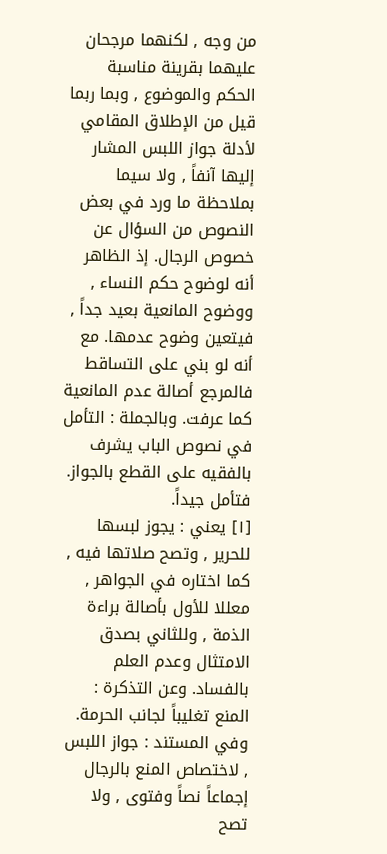من وجه , لكنهما مرجحان عليهما بقرينة مناسبة الحكم والموضوع , وبما ربما قيل من الإطلاق المقامي لأدلة جواز اللبس المشار إليها آنفاً , ولا سيما بملاحظة ما ورد في بعض النصوص من السؤال عن خصوص الرجال. إذ الظاهر أنه لوضوح حكم النساء , ووضوح المانعية بعيد جداً , فيتعين وضوح عدمها. مع أنه لو بني على التساقط فالمرجع أصالة عدم المانعية كما عرفت. وبالجملة : التأمل في نصوص الباب يشرف بالفقيه على القطع بالجواز. فتأمل جيداً.
[١] يعني : يجوز لبسها للحرير , وتصح صلاتها فيه , كما اختاره في الجواهر , معللا للأول بأصالة براءة الذمة , وللثاني بصدق الامتثال وعدم العلم بالفساد. وعن التذكرة : المنع تغليباً لجانب الحرمة. وفي المستند : جواز اللبس , لاختصاص المنع بالرجال إجماعاً نصاً وفتوى , ولا تصح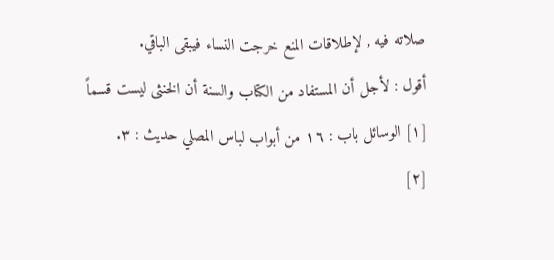صلاته فيه , لإطلاقات المنع خرجت النساء فيبقى الباقي.
أقول : لأجل أن المستفاد من الكتاب والسنة أن الخنثى ليست قسماً
[١] الوسائل باب : ١٦ من أبواب لباس المصلي حديث : ٣.
[٢]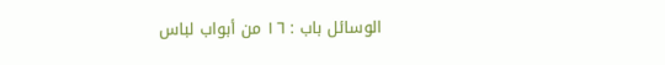الوسائل باب : ١٦ من أبواب لباس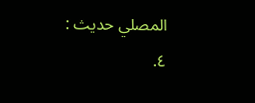المصلي حديث : ٤.